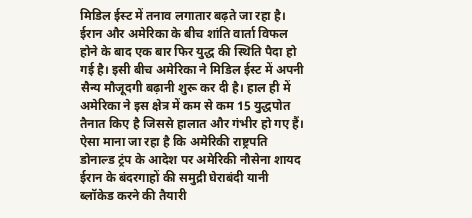मिडिल ईस्ट में तनाव लगातार बढ़ते जा रहा है। ईरान और अमेरिका के बीच शांति वार्ता विफल होने के बाद एक बार फिर युद्ध की स्थिति पैदा हो गई है। इसी बीच अमेरिका ने मिडिल ईस्ट में अपनी सैन्य मौजूदगी बढ़ानी शुरू कर दी है। हाल ही में अमेरिका ने इस क्षेत्र में कम से कम 15 युद्धपोत तैनात किए है जिससे हालात और गंभीर हो गए हैं। ऐसा माना जा रहा है कि अमेरिकी राष्ट्रपति डोनाल्ड ट्रंप के आदेश पर अमेरिकी नौसेना शायद ईरान के बंदरगाहों की समुद्री घेराबंदी यानी ब्लॉकेड करने की तैयारी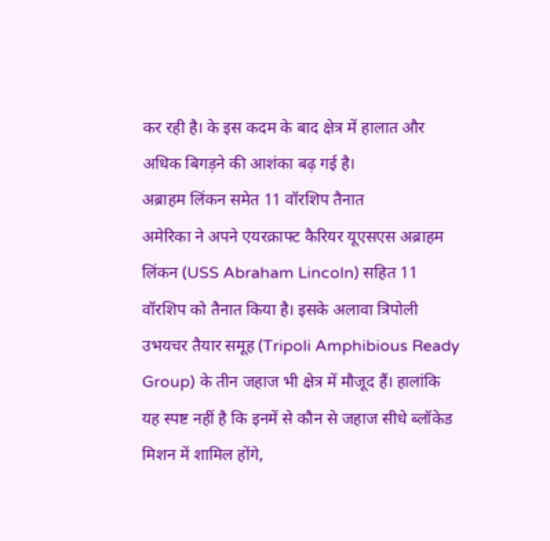कर रही है। के इस कदम के बाद क्षेत्र में हालात और अधिक बिगड़ने की आशंका बढ़ गई है।
अब्राहम लिंकन समेत 11 वॉरशिप तैनात
अमेरिका ने अपने एयरक्राफ्ट कैरियर यूएसएस अब्राहम लिंकन (USS Abraham Lincoln) सहित 11 वॉरशिप को तैनात किया है। इसके अलावा त्रिपोली उभयचर तैयार समूह (Tripoli Amphibious Ready Group) के तीन जहाज भी क्षेत्र में मौजूद हैं। हालांकि यह स्पष्ट नहीं है कि इनमें से कौन से जहाज सीधे ब्लॉकेड मिशन में शामिल होंगे,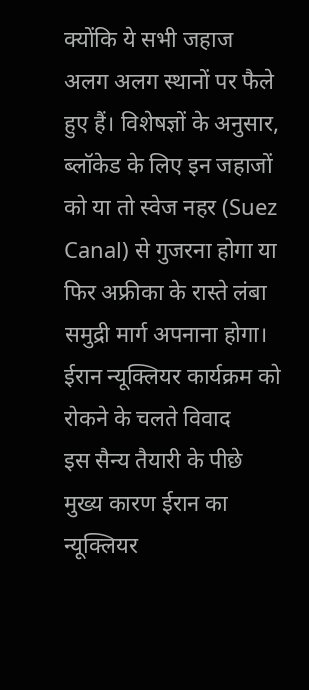क्योंकि ये सभी जहाज अलग अलग स्थानों पर फैले हुए हैं। विशेषज्ञों के अनुसार, ब्लॉकेड के लिए इन जहाजों को या तो स्वेज नहर (Suez Canal) से गुजरना होगा या फिर अफ्रीका के रास्ते लंबा समुद्री मार्ग अपनाना होगा।
ईरान न्यूक्लियर कार्यक्रम को रोकने के चलते विवाद
इस सैन्य तैयारी के पीछे मुख्य कारण ईरान का न्यूक्लियर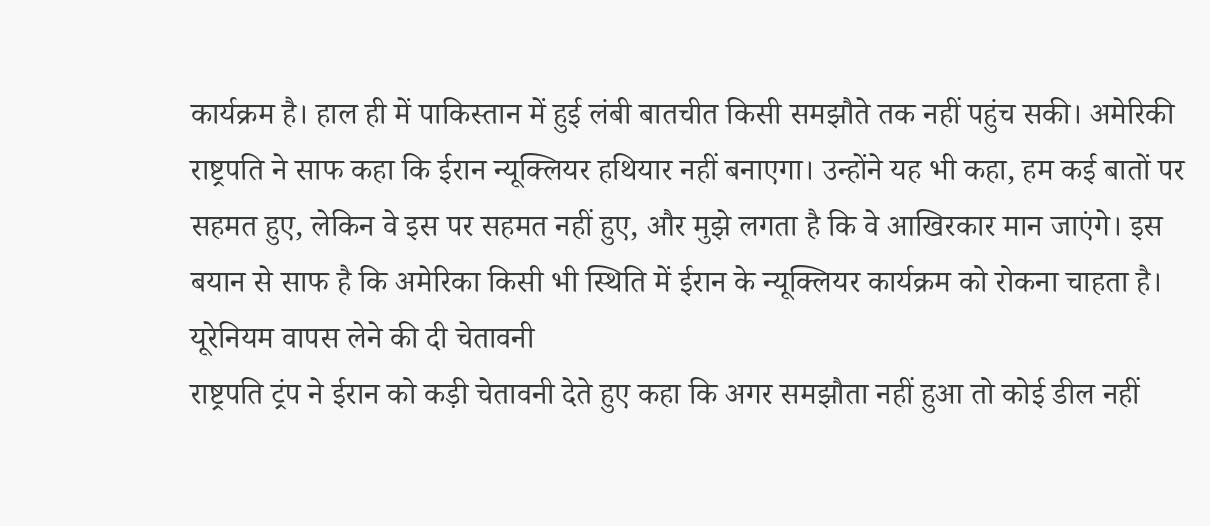कार्यक्रम है। हाल ही में पाकिस्तान में हुई लंबी बातचीत किसी समझौते तक नहीं पहुंच सकी। अमेरिकी राष्ट्रपति ने साफ कहा कि ईरान न्यूक्लियर हथियार नहीं बनाएगा। उन्होंने यह भी कहा, हम कई बातों पर सहमत हुए, लेकिन वे इस पर सहमत नहीं हुए, और मुझे लगता है कि वे आखिरकार मान जाएंगे। इस बयान से साफ है कि अमेरिका किसी भी स्थिति में ईरान के न्यूक्लियर कार्यक्रम को रोकना चाहता है।
यूरेनियम वापस लेने की दी चेतावनी
राष्ट्रपति ट्रंप ने ईरान को कड़ी चेतावनी देते हुए कहा कि अगर समझौता नहीं हुआ तो कोई डील नहीं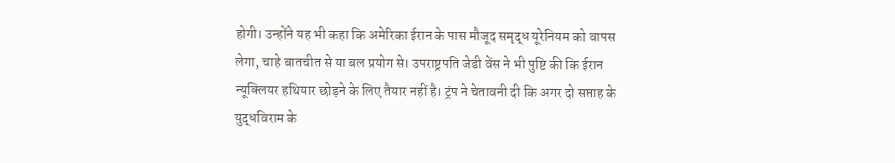होगी। उन्होंने यह भी कहा कि अमेरिका ईरान के पास मौजूद समृद्ध यूरेनियम को वापस लेगा, चाहे बातचीत से या बल प्रयोग से। उपराष्ट्रपति जेडी वेंस ने भी पुष्टि की कि ईरान न्यूक्लियर हथियार छोड़ने के लिए तैयार नहीं है। ट्रंप ने चेतावनी दी कि अगर दो सप्ताह के युद्धविराम के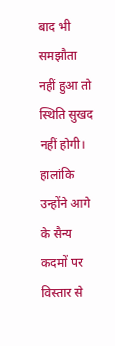बाद भी समझौता नहीं हुआ तो स्थिति सुखद नहीं होगी। हालांकि उन्होंने आगे के सैन्य कदमों पर विस्तार से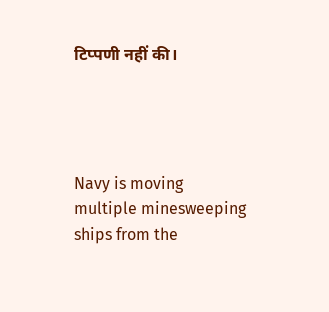टिप्पणी नहीं की।




Navy is moving multiple minesweeping ships from the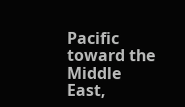Pacific toward the Middle East,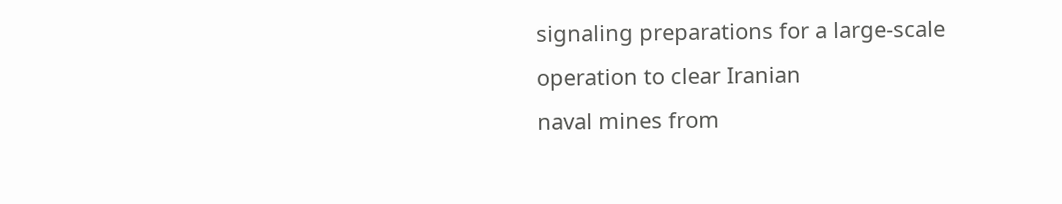signaling preparations for a large-scale operation to clear Iranian
naval mines from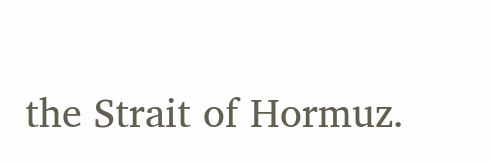the Strait of Hormuz.